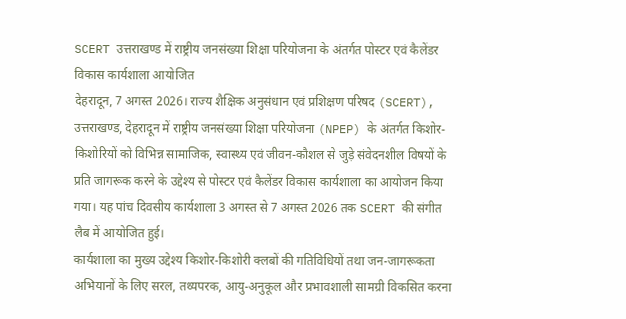SCERT उत्तराखण्ड में राष्ट्रीय जनसंख्या शिक्षा परियोजना के अंतर्गत पोस्टर एवं कैलेंडर विकास कार्यशाला आयोजित
देहरादून, 7 अगस्त 2026। राज्य शैक्षिक अनुसंधान एवं प्रशिक्षण परिषद (SCERT), उत्तराखण्ड, देहरादून में राष्ट्रीय जनसंख्या शिक्षा परियोजना (NPEP) के अंतर्गत किशोर-किशोरियों को विभिन्न सामाजिक, स्वास्थ्य एवं जीवन-कौशल से जुड़े संवेदनशील विषयों के प्रति जागरूक करने के उद्देश्य से पोस्टर एवं कैलेंडर विकास कार्यशाला का आयोजन किया गया। यह पांच दिवसीय कार्यशाला 3 अगस्त से 7 अगस्त 2026 तक SCERT की संगीत लैब में आयोजित हुई।
कार्यशाला का मुख्य उद्देश्य किशोर-किशोरी क्लबों की गतिविधियों तथा जन-जागरूकता अभियानों के लिए सरल, तथ्यपरक, आयु-अनुकूल और प्रभावशाली सामग्री विकसित करना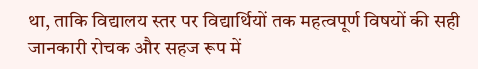था, ताकि विद्यालय स्तर पर विद्यार्थियों तक महत्वपूर्ण विषयों की सही जानकारी रोचक और सहज रूप में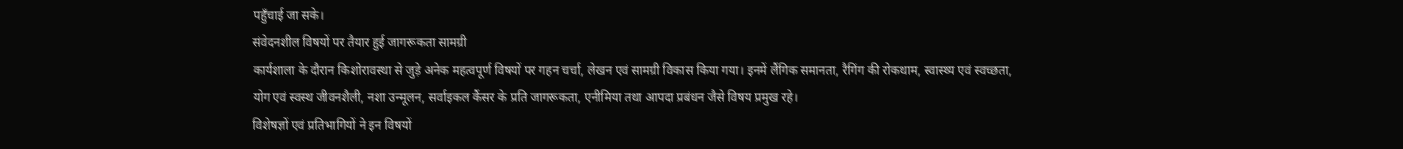पहुँचाई जा सके।
संवेदनशील विषयों पर तैयार हुई जागरूकता सामग्री
कार्यशाला के दौरान किशोरावस्था से जुड़े अनेक महत्वपूर्ण विषयों पर गहन चर्चा, लेखन एवं सामग्री विकास किया गया। इनमें लैंगिक समानता, रैगिंग की रोकथाम, स्वास्थ्य एवं स्वच्छता, योग एवं स्वस्थ जीवनशैली, नशा उन्मूलन, सर्वाइकल कैंसर के प्रति जागरूकता, एनीमिया तथा आपदा प्रबंधन जैसे विषय प्रमुख रहे।
विशेषज्ञों एवं प्रतिभागियों ने इन विषयों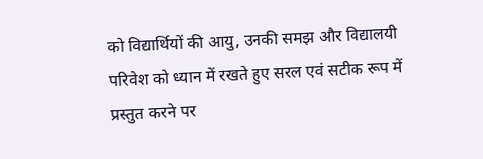को विद्यार्थियों की आयु, उनकी समझ और विद्यालयी परिवेश को ध्यान में रखते हुए सरल एवं सटीक रूप में प्रस्तुत करने पर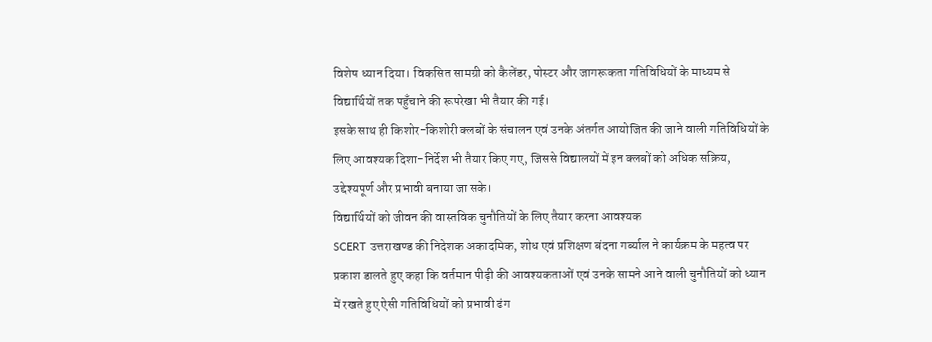विशेष ध्यान दिया। विकसित सामग्री को कैलेंडर, पोस्टर और जागरूकता गतिविधियों के माध्यम से विद्यार्थियों तक पहुँचाने की रूपरेखा भी तैयार की गई।
इसके साथ ही किशोर-किशोरी क्लबों के संचालन एवं उनके अंतर्गत आयोजित की जाने वाली गतिविधियों के लिए आवश्यक दिशा-निर्देश भी तैयार किए गए, जिससे विद्यालयों में इन क्लबों को अधिक सक्रिय, उद्देश्यपूर्ण और प्रभावी बनाया जा सके।
विद्यार्थियों को जीवन की वास्तविक चुनौतियों के लिए तैयार करना आवश्यक
SCERT उत्तराखण्ड की निदेशक अकादमिक, शोध एवं प्रशिक्षण बंदना गर्ब्याल ने कार्यक्रम के महत्व पर प्रकाश डालते हुए कहा कि वर्तमान पीढ़ी की आवश्यकताओं एवं उनके सामने आने वाली चुनौतियों को ध्यान में रखते हुए ऐसी गतिविधियों को प्रभावी ढंग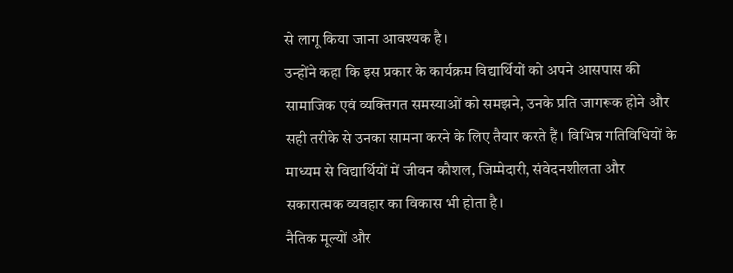से लागू किया जाना आवश्यक है।
उन्होंने कहा कि इस प्रकार के कार्यक्रम विद्यार्थियों को अपने आसपास की सामाजिक एवं व्यक्तिगत समस्याओं को समझने, उनके प्रति जागरूक होने और सही तरीके से उनका सामना करने के लिए तैयार करते हैं। विभिन्न गतिविधियों के माध्यम से विद्यार्थियों में जीवन कौशल, जिम्मेदारी, संवेदनशीलता और सकारात्मक व्यवहार का विकास भी होता है।
नैतिक मूल्यों और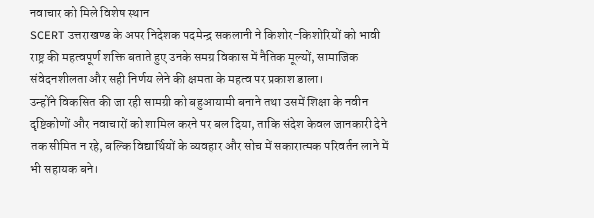नवाचार को मिले विशेष स्थान
SCERT उत्तराखण्ड के अपर निदेशक पदमेन्द्र सकलानी ने किशोर-किशोरियों को भावी राष्ट्र की महत्वपूर्ण शक्ति बताते हुए उनके समग्र विकास में नैतिक मूल्यों, सामाजिक संवेदनशीलता और सही निर्णय लेने की क्षमता के महत्व पर प्रकाश डाला।
उन्होंने विकसित की जा रही सामग्री को बहुआयामी बनाने तथा उसमें शिक्षा के नवीन दृष्टिकोणों और नवाचारों को शामिल करने पर बल दिया, ताकि संदेश केवल जानकारी देने तक सीमित न रहे, बल्कि विद्यार्थियों के व्यवहार और सोच में सकारात्मक परिवर्तन लाने में भी सहायक बने।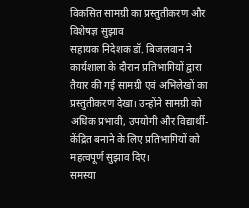विकसित सामग्री का प्रस्तुतीकरण और विशेषज्ञ सुझाव
सहायक निदेशक डॉ. बिजलवान ने कार्यशाला के दौरान प्रतिभागियों द्वारा तैयार की गई सामग्री एवं अभिलेखों का प्रस्तुतीकरण देखा। उन्होंने सामग्री को अधिक प्रभावी, उपयोगी और विद्यार्थी-केंद्रित बनाने के लिए प्रतिभागियों को महत्वपूर्ण सुझाव दिए।
समस्या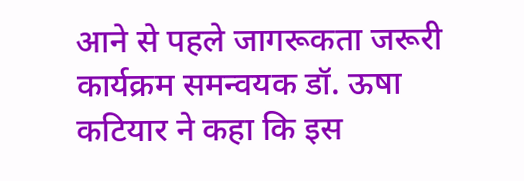आने से पहले जागरूकता जरूरी
कार्यक्रम समन्वयक डॉ. ऊषा कटियार ने कहा कि इस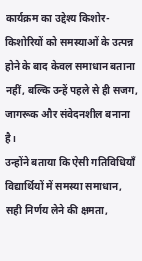कार्यक्रम का उद्देश्य किशोर-किशोरियों को समस्याओं के उत्पन्न होने के बाद केवल समाधान बताना नहीं, बल्कि उन्हें पहले से ही सजग, जागरूक और संवेदनशील बनाना है।
उन्होंने बताया कि ऐसी गतिविधियाँ विद्यार्थियों में समस्या समाधान, सही निर्णय लेने की क्षमता,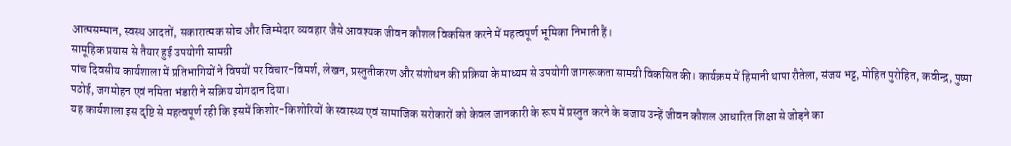आत्मसम्मान, स्वस्थ आदतों, सकारात्मक सोच और जिम्मेदार व्यवहार जैसे आवश्यक जीवन कौशल विकसित करने में महत्वपूर्ण भूमिका निभाती हैं।
सामूहिक प्रयास से तैयार हुई उपयोगी सामग्री
पांच दिवसीय कार्यशाला में प्रतिभागियों ने विषयों पर विचार-विमर्श, लेखन, प्रस्तुतीकरण और संशोधन की प्रक्रिया के माध्यम से उपयोगी जागरूकता सामग्री विकसित की। कार्यक्रम में हिमानी थापा रौतेला, संजय भट्ट, मोहित पुरोहित, कवीन्द्र, पुष्पा पठोई, जगमोहन एवं नमिता भंडारी ने सक्रिय योगदान दिया।
यह कार्यशाला इस दृष्टि से महत्वपूर्ण रही कि इसमें किशोर-किशोरियों के स्वास्थ्य एवं सामाजिक सरोकारों को केवल जानकारी के रूप में प्रस्तुत करने के बजाय उन्हें जीवन कौशल आधारित शिक्षा से जोड़ने का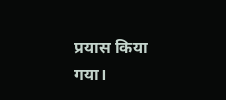प्रयास किया गया।